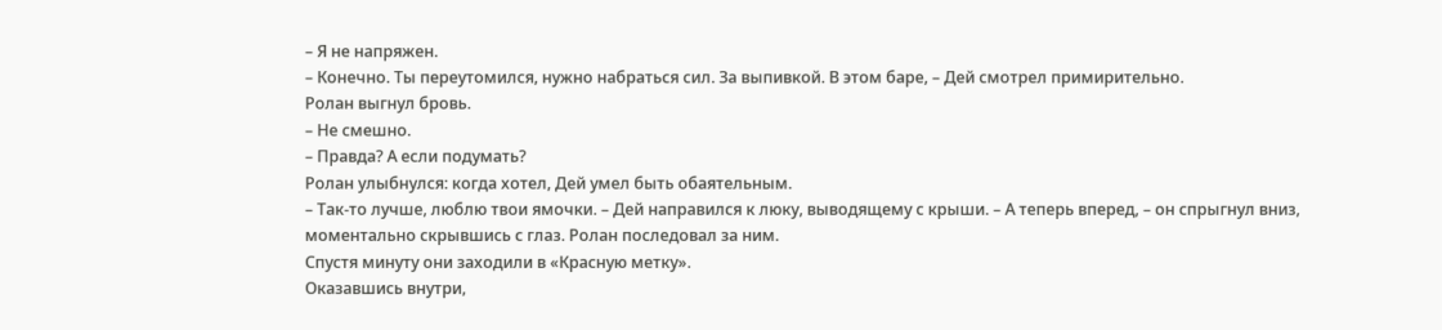– Я не напряжен.
– Конечно. Ты переутомился, нужно набраться сил. За выпивкой. В этом баре, – Дей смотрел примирительно.
Ролан выгнул бровь.
– Не смешно.
– Правда? А если подумать?
Ролан улыбнулся: когда хотел, Дей умел быть обаятельным.
– Так-то лучше, люблю твои ямочки. – Дей направился к люку, выводящему с крыши. – А теперь вперед, – он спрыгнул вниз, моментально скрывшись с глаз. Ролан последовал за ним.
Спустя минуту они заходили в «Красную метку».
Оказавшись внутри,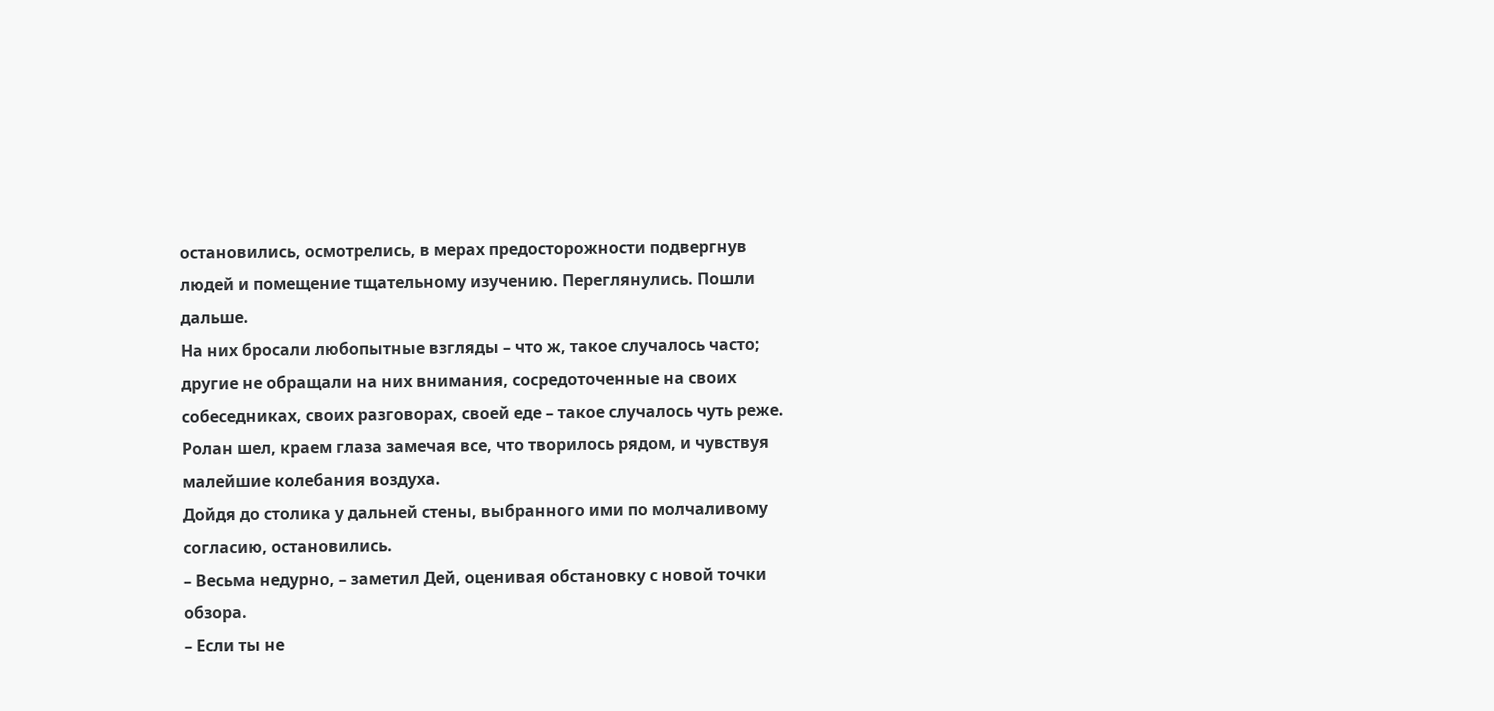остановились, осмотрелись, в мерах предосторожности подвергнув людей и помещение тщательному изучению. Переглянулись. Пошли дальше.
На них бросали любопытные взгляды – что ж, такое случалось часто; другие не обращали на них внимания, сосредоточенные на своих собеседниках, своих разговорах, своей еде – такое случалось чуть реже. Ролан шел, краем глаза замечая все, что творилось рядом, и чувствуя малейшие колебания воздуха.
Дойдя до столика у дальней стены, выбранного ими по молчаливому согласию, остановились.
– Весьма недурно, – заметил Дей, оценивая обстановку с новой точки обзора.
– Если ты не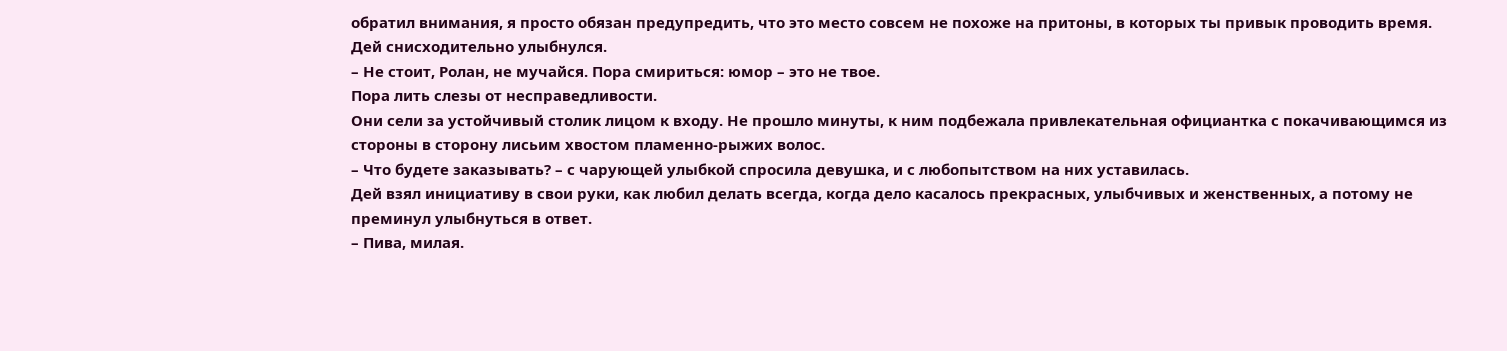обратил внимания, я просто обязан предупредить, что это место совсем не похоже на притоны, в которых ты привык проводить время.
Дей снисходительно улыбнулся.
– Не стоит, Ролан, не мучайся. Пора смириться: юмор – это не твое.
Пора лить слезы от несправедливости.
Они сели за устойчивый столик лицом к входу. Не прошло минуты, к ним подбежала привлекательная официантка с покачивающимся из стороны в сторону лисьим хвостом пламенно-рыжих волос.
– Что будете заказывать? – с чарующей улыбкой спросила девушка, и с любопытством на них уставилась.
Дей взял инициативу в свои руки, как любил делать всегда, когда дело касалось прекрасных, улыбчивых и женственных, а потому не преминул улыбнуться в ответ.
– Пива, милая.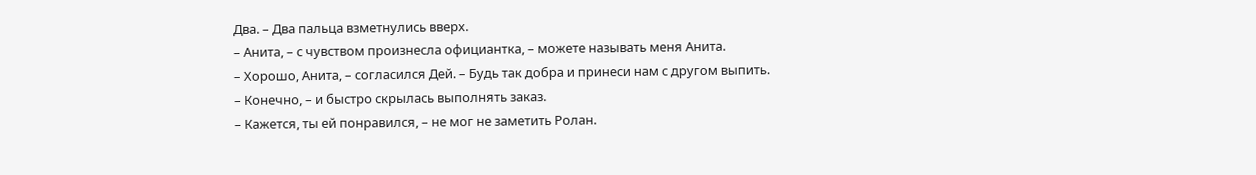Два. – Два пальца взметнулись вверх.
– Анита, – с чувством произнесла официантка, – можете называть меня Анита.
– Хорошо, Анита, – согласился Дей. – Будь так добра и принеси нам с другом выпить.
– Конечно, – и быстро скрылась выполнять заказ.
– Кажется, ты ей понравился, – не мог не заметить Ролан.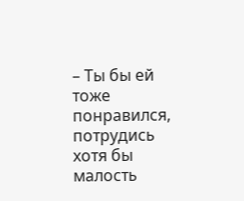– Ты бы ей тоже понравился, потрудись хотя бы малость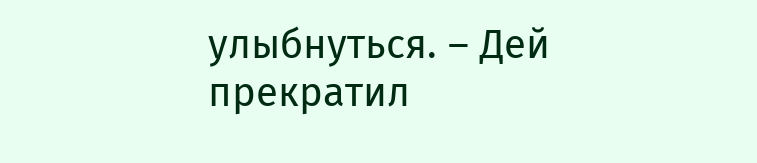улыбнуться. – Дей прекратил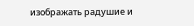изображать радушие и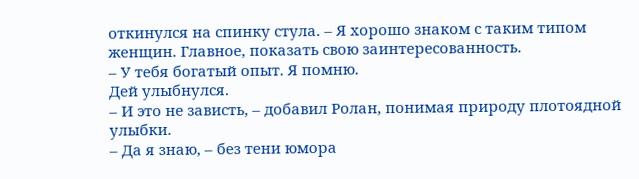откинулся на спинку стула. – Я хорошо знаком с таким типом женщин. Главное, показать свою заинтересованность.
– У тебя богатый опыт. Я помню.
Дей улыбнулся.
– И это не зависть, – добавил Ролан, понимая природу плотоядной улыбки.
– Да я знаю, – без тени юмора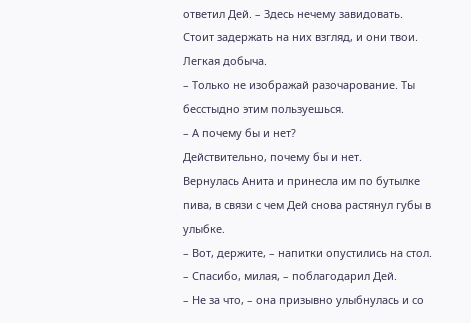ответил Дей. – Здесь нечему завидовать. Стоит задержать на них взгляд, и они твои. Легкая добыча.
– Только не изображай разочарование. Ты бесстыдно этим пользуешься.
– А почему бы и нет?
Действительно, почему бы и нет.
Вернулась Анита и принесла им по бутылке пива, в связи с чем Дей снова растянул губы в улыбке.
– Вот, держите, – напитки опустились на стол.
– Спасибо, милая, – поблагодарил Дей.
– Не за что, – она призывно улыбнулась и со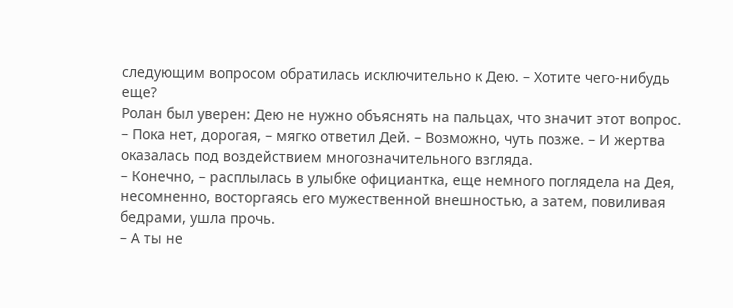следующим вопросом обратилась исключительно к Дею. – Хотите чего-нибудь еще?
Ролан был уверен: Дею не нужно объяснять на пальцах, что значит этот вопрос.
– Пока нет, дорогая, – мягко ответил Дей. – Возможно, чуть позже. – И жертва оказалась под воздействием многозначительного взгляда.
– Конечно, – расплылась в улыбке официантка, еще немного поглядела на Дея, несомненно, восторгаясь его мужественной внешностью, а затем, повиливая бедрами, ушла прочь.
– А ты не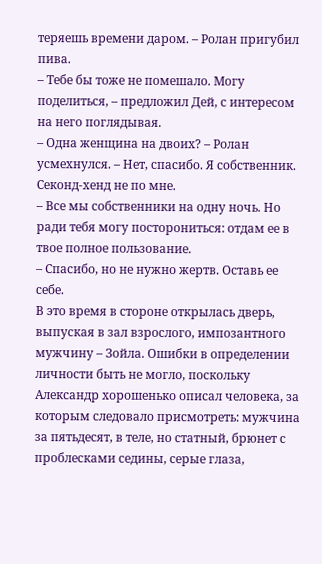теряешь времени даром. – Ролан пригубил пива.
– Тебе бы тоже не помешало. Могу поделиться, – предложил Дей, с интересом на него поглядывая.
– Одна женщина на двоих? – Ролан усмехнулся. – Нет, спасибо. Я собственник. Секонд-хенд не по мне.
– Все мы собственники на одну ночь. Но ради тебя могу посторониться: отдам ее в твое полное пользование.
– Спасибо, но не нужно жертв. Оставь ее себе.
В это время в стороне открылась дверь, выпуская в зал взрослого, импозантного мужчину – Зойла. Ошибки в определении личности быть не могло, поскольку Александр хорошенько описал человека, за которым следовало присмотреть: мужчина за пятьдесят, в теле, но статный, брюнет с проблесками седины, серые глаза,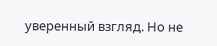уверенный взгляд. Но не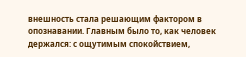внешность стала решающим фактором в опознавании. Главным было то, как человек держался: с ощутимым спокойствием,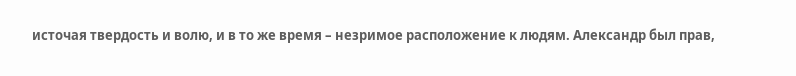источая твердость и волю, и в то же время – незримое расположение к людям. Александр был прав,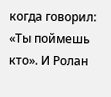когда говорил: «Ты поймешь кто». И Ролан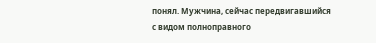понял. Мужчина, сейчас передвигавшийся с видом полноправного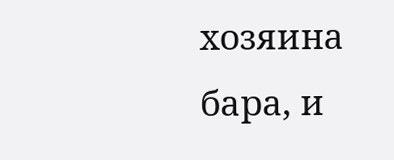хозяина бара, и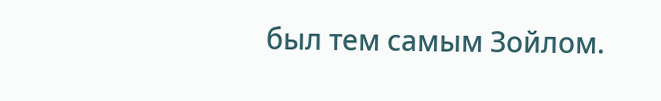был тем самым Зойлом.